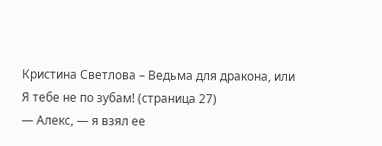Кристина Светлова – Ведьма для дракона, или Я тебе не по зубам! (страница 27)
— Алекс, — я взял ее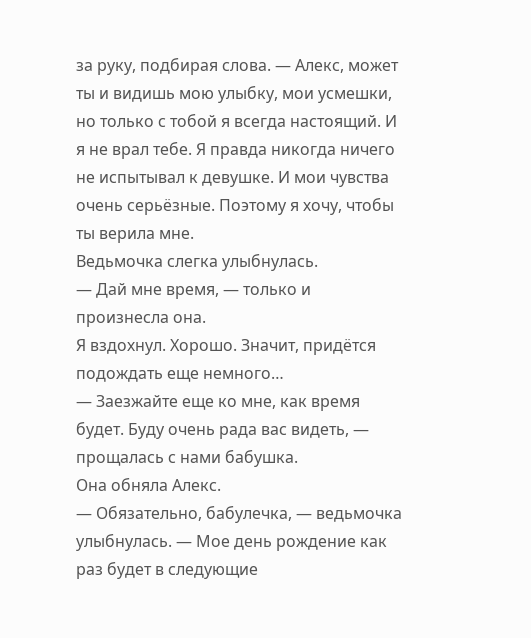за руку, подбирая слова. — Алекс, может ты и видишь мою улыбку, мои усмешки, но только с тобой я всегда настоящий. И я не врал тебе. Я правда никогда ничего не испытывал к девушке. И мои чувства очень серьёзные. Поэтому я хочу, чтобы ты верила мне.
Ведьмочка слегка улыбнулась.
— Дай мне время, — только и произнесла она.
Я вздохнул. Хорошо. Значит, придётся подождать еще немного…
— Заезжайте еще ко мне, как время будет. Буду очень рада вас видеть, — прощалась с нами бабушка.
Она обняла Алекс.
— Обязательно, бабулечка, — ведьмочка улыбнулась. — Мое день рождение как раз будет в следующие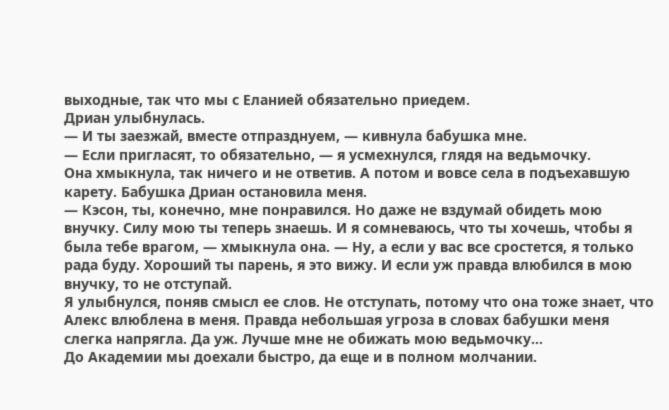выходные, так что мы с Еланией обязательно приедем.
Дриан улыбнулась.
— И ты заезжай, вместе отпразднуем, — кивнула бабушка мне.
— Если пригласят, то обязательно, — я усмехнулся, глядя на ведьмочку.
Она хмыкнула, так ничего и не ответив. А потом и вовсе села в подъехавшую карету. Бабушка Дриан остановила меня.
— Кэсон, ты, конечно, мне понравился. Но даже не вздумай обидеть мою внучку. Силу мою ты теперь знаешь. И я сомневаюсь, что ты хочешь, чтобы я была тебе врагом, — хмыкнула она. — Ну, а если у вас все сростется, я только рада буду. Хороший ты парень, я это вижу. И если уж правда влюбился в мою внучку, то не отступай.
Я улыбнулся, поняв смысл ее слов. Не отступать, потому что она тоже знает, что Алекс влюблена в меня. Правда небольшая угроза в словах бабушки меня слегка напрягла. Да уж. Лучше мне не обижать мою ведьмочку…
До Академии мы доехали быстро, да еще и в полном молчании.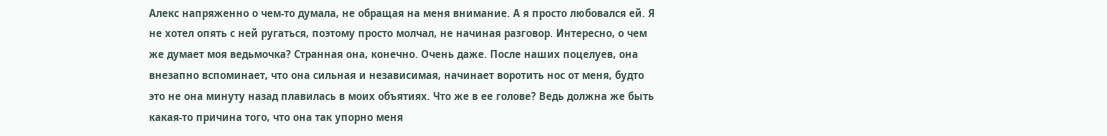Алекс напряженно о чем-то думала, не обращая на меня внимание. А я просто любовался ей. Я не хотел опять с ней ругаться, поэтому просто молчал, не начиная разговор. Интересно, о чем же думает моя ведьмочка? Странная она, конечно. Очень даже. После наших поцелуев, она внезапно вспоминает, что она сильная и независимая, начинает воротить нос от меня, будто это не она минуту назад плавилась в моих объятиях. Что же в ее голове? Ведь должна же быть какая-то причина того, что она так упорно меня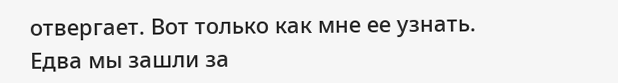отвергает. Вот только как мне ее узнать. Едва мы зашли за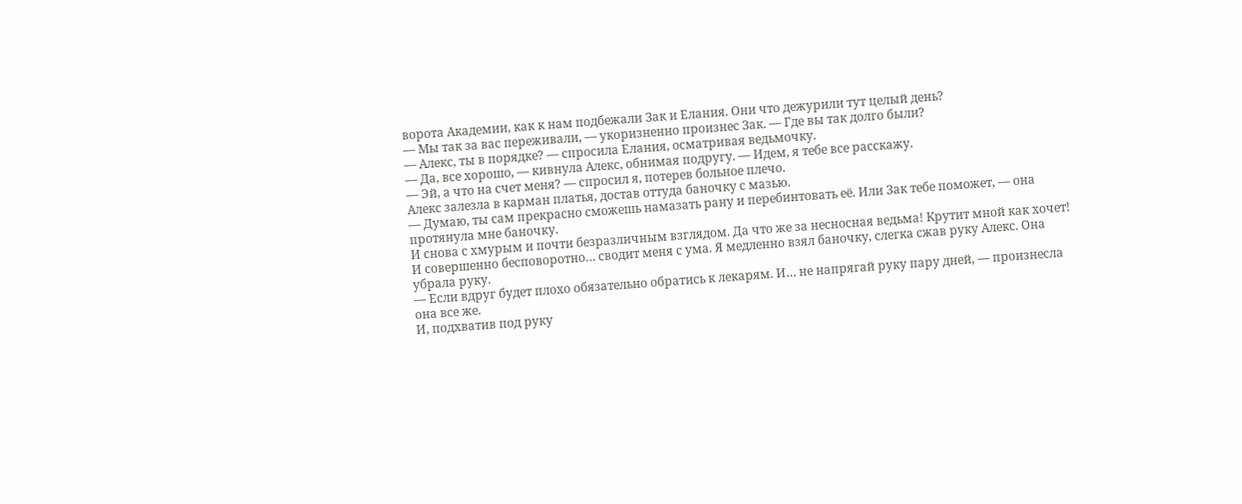ворота Академии, как к нам подбежали Зак и Елания. Они что дежурили тут целый день?
— Мы так за вас переживали, — укоризненно произнес Зак. — Где вы так долго были?
— Алекс, ты в порядке? — спросила Елания, осматривая ведьмочку.
— Да, все хорошо, — кивнула Алекс, обнимая подругу. — Идем, я тебе все расскажу.
— Эй, а что на счет меня? — спросил я, потерев больное плечо.
Алекс залезла в карман платья, достав оттуда баночку с мазью.
— Думаю, ты сам прекрасно сможешь намазать рану и перебинтовать её. Или Зак тебе поможет, — она протянула мне баночку.
И снова с хмурым и почти безразличным взглядом. Да что же за несносная ведьма! Крутит мной как хочет! И совершенно бесповоротно… сводит меня с ума. Я медленно взял баночку, слегка сжав руку Алекс. Она убрала руку.
— Если вдруг будет плохо обязательно обратись к лекарям. И… не напрягай руку пару дней, — произнесла она все же.
И, подхватив под руку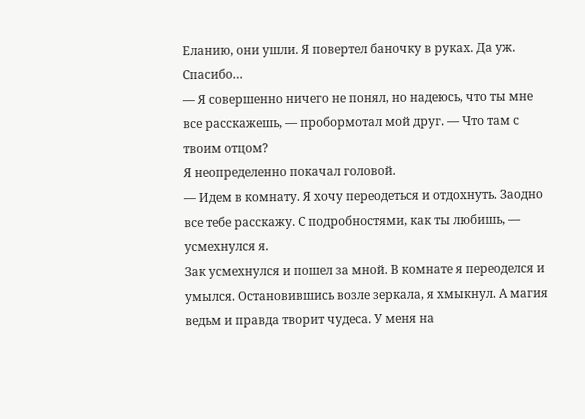Еланию, они ушли. Я повертел баночку в руках. Да уж. Спасибо…
— Я совершенно ничего не понял, но надеюсь, что ты мне все расскажешь, — пробормотал мой друг. — Что там с твоим отцом?
Я неопределенно покачал головой.
— Идем в комнату. Я хочу переодеться и отдохнуть. Заодно все тебе расскажу. С подробностями, как ты любишь, — усмехнулся я.
Зак усмехнулся и пошел за мной. В комнате я переоделся и умылся. Остановившись возле зеркала, я хмыкнул. А магия ведьм и правда творит чудеса. У меня на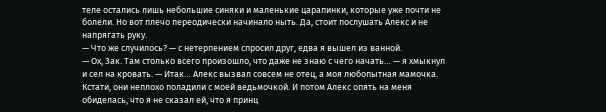теле остались лишь небольшие синяки и маленькие царапинки, которые уже почти не болели. Но вот плечо переодически начинало ныть. Да, стоит послушать Алекс и не напрягать руку.
— Что же случилось? — с нетерпением спросил друг, едва я вышел из ванной.
— Ох, Зак. Там столько всего произошло, что даже не знаю с чего начать… — я хмыкнул и сел на кровать. — Итак… Алекс вызвал совсем не отец, а моя любопытная мамочка. Кстати, они неплохо поладили с моей ведьмочкой. И потом Алекс опять на меня обиделась, что я не сказал ей, что я принц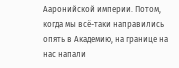Ааронийской империи. Потом, когда мы всё-таки направились опять в Академию, на границе на нас напали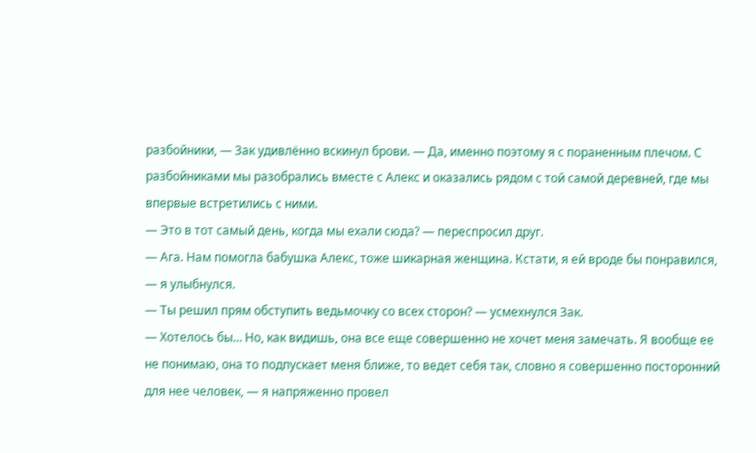разбойники, — Зак удивлённо вскинул брови. — Да, именно поэтому я с пораненным плечом. С разбойниками мы разобрались вместе с Алекс и оказались рядом с той самой деревней, где мы впервые встретились с ними.
— Это в тот самый день, когда мы ехали сюда? — переспросил друг.
— Ага. Нам помогла бабушка Алекс, тоже шикарная женщина. Кстати, я ей вроде бы понравился, — я улыбнулся.
— Ты решил прям обступить ведьмочку со всех сторон? — усмехнулся Зак.
— Хотелось бы… Но, как видишь, она все еще совершенно не хочет меня замечать. Я вообще ее не понимаю, она то подпускает меня ближе, то ведет себя так, словно я совершенно посторонний для нее человек, — я напряженно провел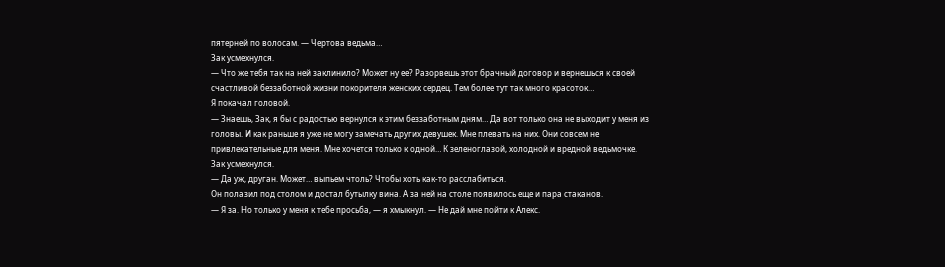пятерней по волосам. — Чертова ведьма…
Зак усмехнулся.
— Что же тебя так на ней заклинило? Может ну ее? Разорвешь этот брачный договор и вернешься к своей счастливой беззаботной жизни покорителя женских сердец. Тем более тут так много красоток…
Я покачал головой.
— Знаешь, Зак, я бы с радостью вернулся к этим беззаботным дням… Да вот только она не выходит у меня из головы. И как раньше я уже не могу замечать других девушек. Мне плевать на них. Они совсем не привлекательные для меня. Мне хочется только к одной… К зеленоглазой, холодной и вредной ведьмочке.
Зак усмехнулся.
— Да уж, друган. Может… выпьем чтоль? Чтобы хоть как-то расслабиться.
Он полазил под столом и достал бутылку вина. А за ней на столе появилось еще и пара стаканов.
— Я за. Но только у меня к тебе просьба, — я хмыкнул. — Не дай мне пойти к Алекс.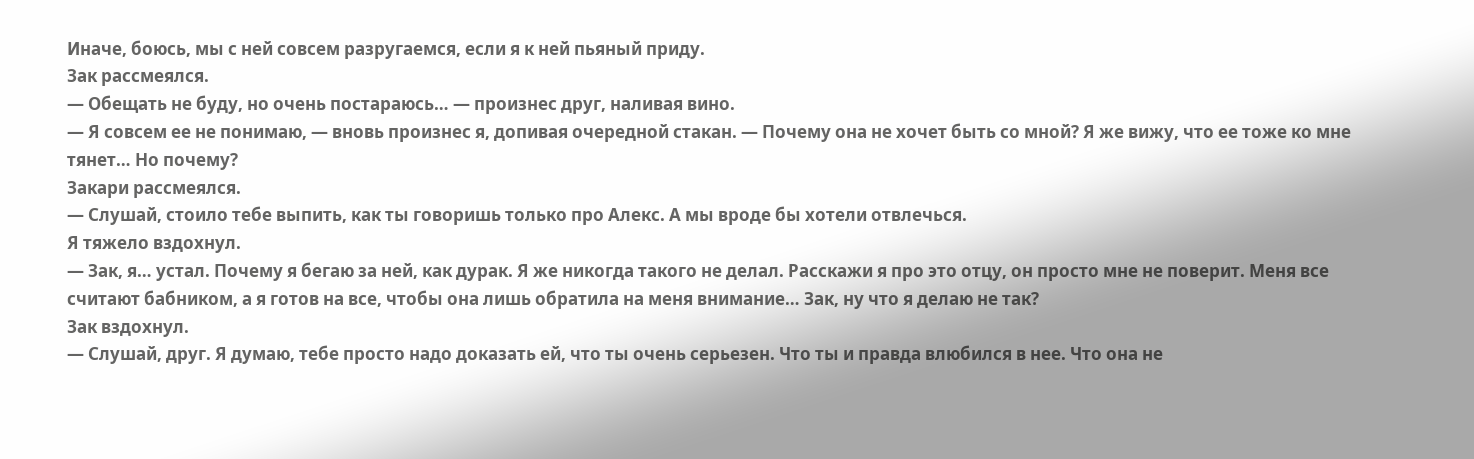Иначе, боюсь, мы с ней совсем разругаемся, если я к ней пьяный приду.
Зак рассмеялся.
— Обещать не буду, но очень постараюсь… — произнес друг, наливая вино.
— Я совсем ее не понимаю, — вновь произнес я, допивая очередной стакан. — Почему она не хочет быть со мной? Я же вижу, что ее тоже ко мне тянет… Но почему?
Закари рассмеялся.
— Слушай, стоило тебе выпить, как ты говоришь только про Алекс. А мы вроде бы хотели отвлечься.
Я тяжело вздохнул.
— Зак, я… устал. Почему я бегаю за ней, как дурак. Я же никогда такого не делал. Расскажи я про это отцу, он просто мне не поверит. Меня все считают бабником, а я готов на все, чтобы она лишь обратила на меня внимание… Зак, ну что я делаю не так?
Зак вздохнул.
— Слушай, друг. Я думаю, тебе просто надо доказать ей, что ты очень серьезен. Что ты и правда влюбился в нее. Что она не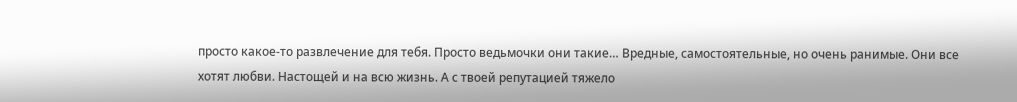просто какое-то развлечение для тебя. Просто ведьмочки они такие… Вредные, самостоятельные, но очень ранимые. Они все хотят любви. Настощей и на всю жизнь. А с твоей репутацией тяжело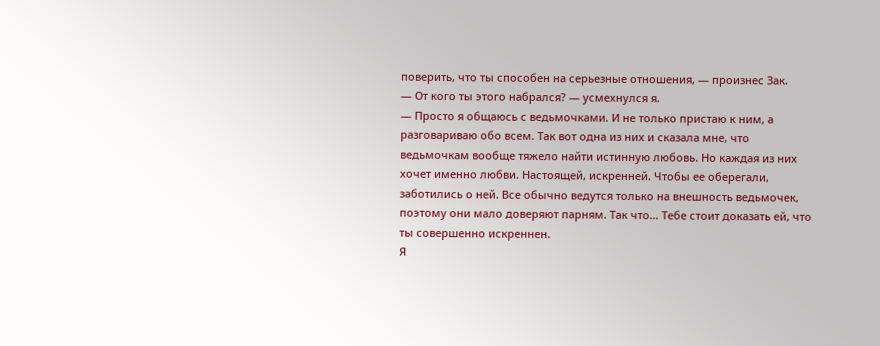поверить, что ты способен на серьезные отношения, — произнес Зак.
— От кого ты этого набрался? — усмехнулся я.
— Просто я общаюсь с ведьмочками. И не только пристаю к ним, а разговариваю обо всем. Так вот одна из них и сказала мне, что ведьмочкам вообще тяжело найти истинную любовь. Но каждая из них хочет именно любви. Настоящей, искренней. Чтобы ее оберегали, заботились о ней. Все обычно ведутся только на внешность ведьмочек, поэтому они мало доверяют парням. Так что… Тебе стоит доказать ей, что ты совершенно искреннен.
Я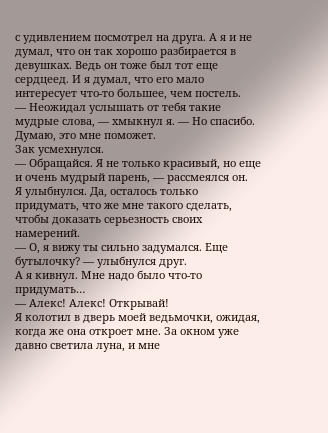с удивлением посмотрел на друга. А я и не думал, что он так хорошо разбирается в девушках. Ведь он тоже был тот еще сердцеед. И я думал, что его мало интересует что-то большее, чем постель.
— Неожидал услышать от тебя такие мудрые слова, — хмыкнул я. — Но спасибо. Думаю, это мне поможет.
Зак усмехнулся.
— Обращайся. Я не только красивый, но еще и очень мудрый парень, — рассмеялся он.
Я улыбнулся. Да, осталось только придумать, что же мне такого сделать, чтобы доказать серьезность своих намерений.
— О, я вижу ты сильно задумался. Еще бутылочку? — улыбнулся друг.
А я кивнул. Мне надо было что-то придумать…
— Алекс! Алекс! Открывай!
Я колотил в дверь моей ведьмочки, ожидая, когда же она откроет мне. За окном уже давно светила луна, и мне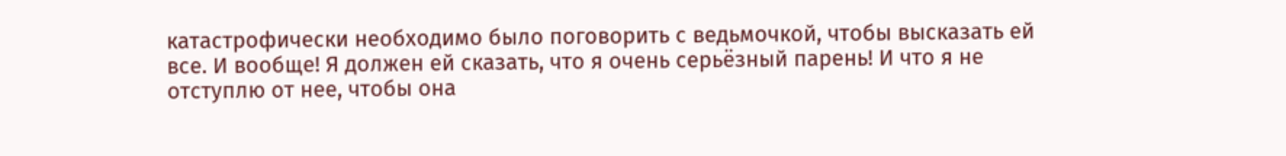катастрофически необходимо было поговорить с ведьмочкой, чтобы высказать ей все. И вообще! Я должен ей сказать, что я очень серьёзный парень! И что я не отступлю от нее, чтобы она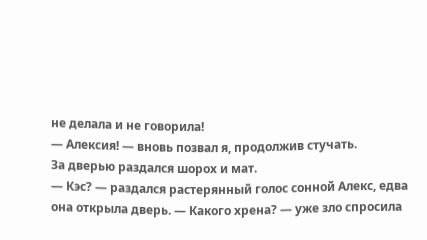не делала и не говорила!
— Алексия! — вновь позвал я, продолжив стучать.
За дверью раздался шорох и мат.
— Кэс? — раздался растерянный голос сонной Алекс, едва она открыла дверь. — Какого хрена? — уже зло спросила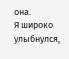она.
Я широко улыбнулся,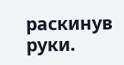раскинув руки.